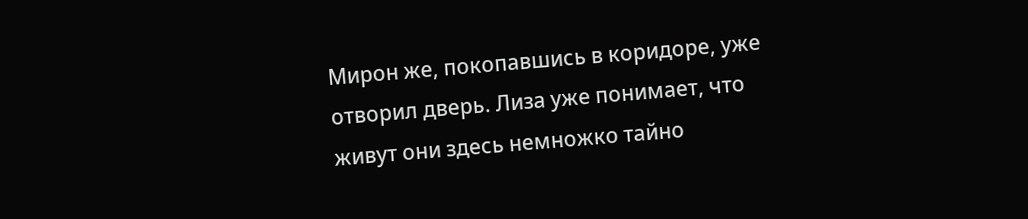Мирон же, покопавшись в коридоре, уже отворил дверь. Лиза уже понимает, что живут они здесь немножко тайно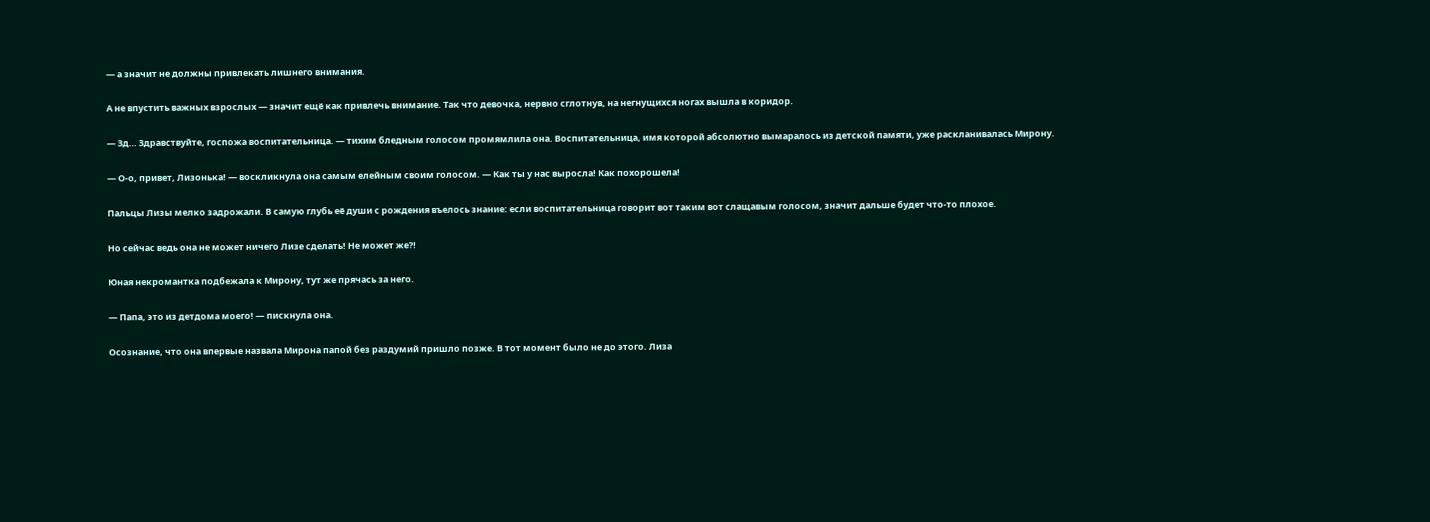— а значит не должны привлекать лишнего внимания.

А не впустить важных взрослых — значит ещё как привлечь внимание. Так что девочка, нервно сглотнув, на негнущихся ногах вышла в коридор.

— Зд… Здравствуйте, госпожа воспитательница. — тихим бледным голосом промямлила она. Воспитательница, имя которой абсолютно вымаралось из детской памяти, уже раскланивалась Мирону.

— О-о, привет, Лизонька! — воскликнула она самым елейным своим голосом. — Как ты у нас выросла! Как похорошела!

Пальцы Лизы мелко задрожали. В самую глубь её души с рождения въелось знание: если воспитательница говорит вот таким вот слащавым голосом, значит дальше будет что-то плохое.

Но сейчас ведь она не может ничего Лизе сделать! Не может же⁈

Юная некромантка подбежала к Мирону, тут же прячась за него.

— Папа, это из детдома моего! — пискнула она.

Осознание, что она впервые назвала Мирона папой без раздумий пришло позже. В тот момент было не до этого. Лиза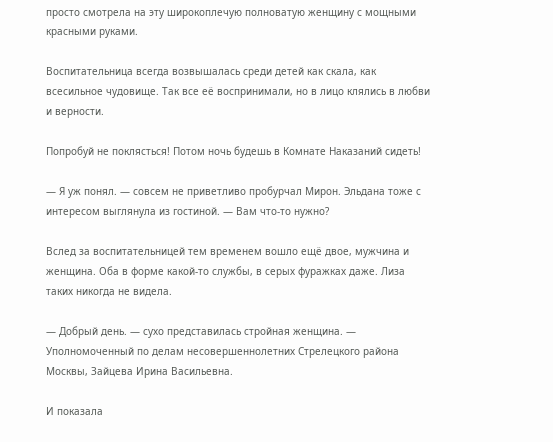просто смотрела на эту широкоплечую полноватую женщину с мощными красными руками.

Воспитательница всегда возвышалась среди детей как скала, как всесильное чудовище. Так все её воспринимали, но в лицо клялись в любви и верности.

Попробуй не поклясться! Потом ночь будешь в Комнате Наказаний сидеть!

— Я уж понял. — совсем не приветливо пробурчал Мирон. Эльдана тоже с интересом выглянула из гостиной. — Вам что-то нужно?

Вслед за воспитательницей тем временем вошло ещё двое, мужчина и женщина. Оба в форме какой-то службы, в серых фуражках даже. Лиза таких никогда не видела.

— Добрый день. — сухо представилась стройная женщина. — Уполномоченный по делам несовершеннолетних Стрелецкого района Москвы, Зайцева Ирина Васильевна.

И показала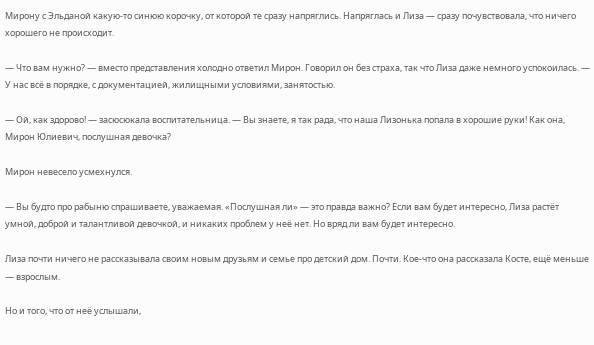Мирону с Эльданой какую-то синюю корочку, от которой те сразу напряглись. Напряглась и Лиза — сразу почувствовала, что ничего хорошего не происходит.

— Что вам нужно? — вместо представления холодно ответил Мирон. Говорил он без страха, так что Лиза даже немного успокоилась. — У нас всё в порядке, с документацией, жилищными условиями, занятостью.

— Ой, как здорово! — засюсюкала воспитательница. — Вы знаете, я так рада, что наша Лизонька попала в хорошие руки! Как она, Мирон Юлиевич, послушная девочка?

Мирон невесело усмехнулся.

— Вы будто про рабыню спрашиваете, уважаемая. «Послушная ли» — это правда важно? Если вам будет интересно, Лиза растёт умной, доброй и талантливой девочкой, и никаких проблем у неё нет. Но вряд ли вам будет интересно.

Лиза почти ничего не рассказывала своим новым друзьям и семье про детский дом. Почти. Кое-что она рассказала Косте, ещё меньше — взрослым.

Но и того, что от неё услышали,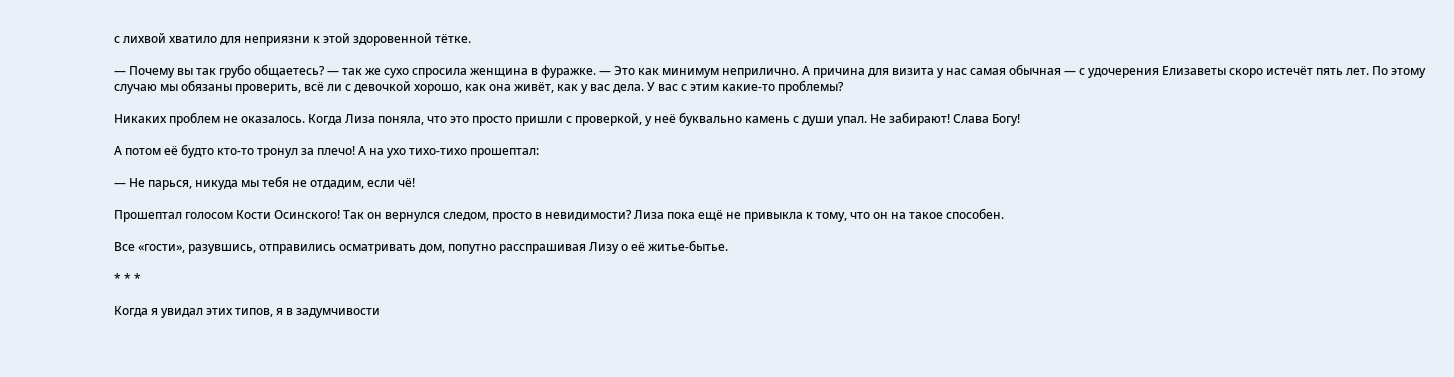с лихвой хватило для неприязни к этой здоровенной тётке.

— Почему вы так грубо общаетесь? — так же сухо спросила женщина в фуражке. — Это как минимум неприлично. А причина для визита у нас самая обычная — с удочерения Елизаветы скоро истечёт пять лет. По этому случаю мы обязаны проверить, всё ли с девочкой хорошо, как она живёт, как у вас дела. У вас с этим какие-то проблемы?

Никаких проблем не оказалось. Когда Лиза поняла, что это просто пришли с проверкой, у неё буквально камень с души упал. Не забирают! Слава Богу!

А потом её будто кто-то тронул за плечо! А на ухо тихо-тихо прошептал:

— Не парься, никуда мы тебя не отдадим, если чё!

Прошептал голосом Кости Осинского! Так он вернулся следом, просто в невидимости? Лиза пока ещё не привыкла к тому, что он на такое способен.

Все «гости», разувшись, отправились осматривать дом, попутно расспрашивая Лизу о её житье-бытье.

* * *

Когда я увидал этих типов, я в задумчивости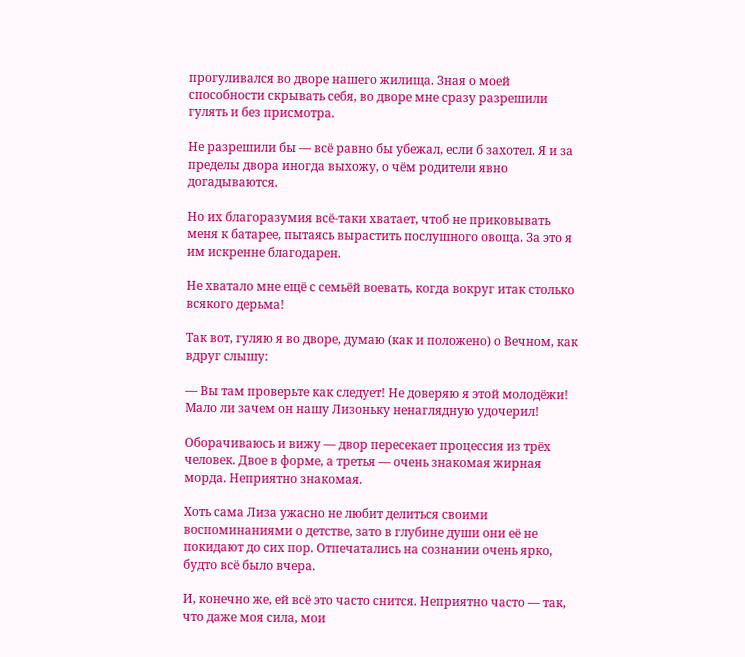прогуливался во дворе нашего жилища. Зная о моей способности скрывать себя, во дворе мне сразу разрешили гулять и без присмотра.

Не разрешили бы — всё равно бы убежал, если б захотел. Я и за пределы двора иногда выхожу, о чём родители явно догадываются.

Но их благоразумия всё-таки хватает, чтоб не приковывать меня к батарее, пытаясь вырастить послушного овоща. За это я им искренне благодарен.

Не хватало мне ещё с семьёй воевать, когда вокруг итак столько всякого дерьма!

Так вот, гуляю я во дворе, думаю (как и положено) о Вечном, как вдруг слышу:

— Вы там проверьте как следует! Не доверяю я этой молодёжи! Мало ли зачем он нашу Лизоньку ненаглядную удочерил!

Оборачиваюсь и вижу — двор пересекает процессия из трёх человек. Двое в форме, а третья — очень знакомая жирная морда. Неприятно знакомая.

Хоть сама Лиза ужасно не любит делиться своими воспоминаниями о детстве, зато в глубине души они её не покидают до сих пор. Отпечатались на сознании очень ярко, будто всё было вчера.

И, конечно же, ей всё это часто снится. Неприятно часто — так, что даже моя сила, мои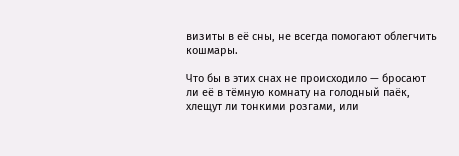визиты в её сны, не всегда помогают облегчить кошмары.

Что бы в этих снах не происходило — бросают ли её в тёмную комнату на голодный паёк, хлещут ли тонкими розгами, или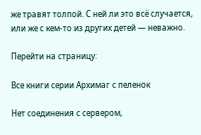же травят толпой. С ней ли это всё случается, или же с кем-то из других детей — неважно.

Перейти на страницу:

Все книги серии Архимаг с пеленок

Нет соединения с сервером,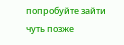попробуйте зайти чуть позже